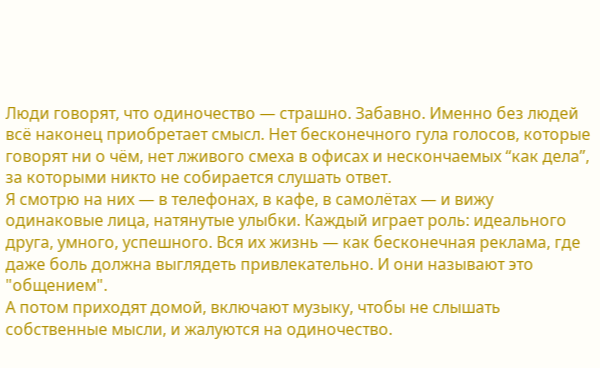Люди говорят, что одиночество — страшно. Забавно. Именно без людей всё наконец приобретает смысл. Нет бесконечного гула голосов, которые говорят ни о чём, нет лживого смеха в офисах и нескончаемых “как дела”, за которыми никто не собирается слушать ответ.
Я смотрю на них — в телефонах, в кафе, в самолётах — и вижу одинаковые лица, натянутые улыбки. Каждый играет роль: идеального друга, умного, успешного. Вся их жизнь — как бесконечная реклама, где даже боль должна выглядеть привлекательно. И они называют это "общением".
А потом приходят домой, включают музыку, чтобы не слышать собственные мысли, и жалуются на одиночество.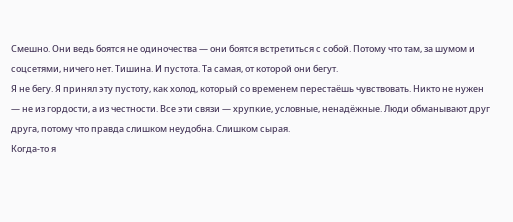Смешно. Они ведь боятся не одиночества — они боятся встретиться с собой. Потому что там, за шумом и соцсетями, ничего нет. Тишина. И пустота. Та самая, от которой они бегут.
Я не бегу. Я принял эту пустоту, как холод, который со временем перестаёшь чувствовать. Никто не нужен — не из гордости, а из честности. Все эти связи — хрупкие, условные, ненадёжные. Люди обманывают друг друга, потому что правда слишком неудобна. Слишком сырая.
Когда-то я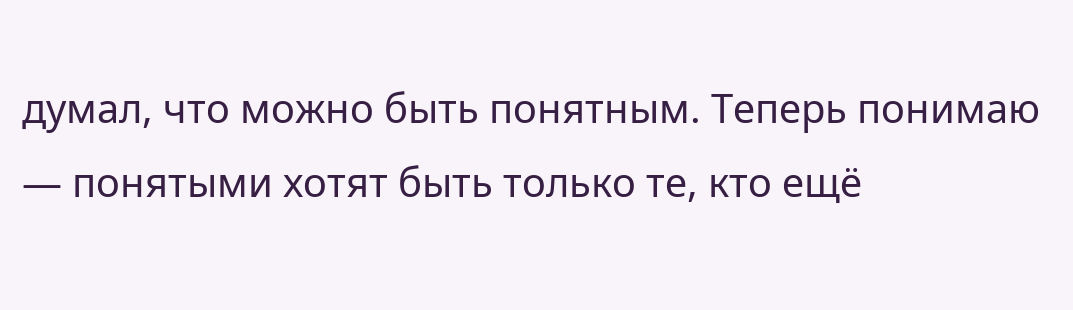думал, что можно быть понятным. Теперь понимаю — понятыми хотят быть только те, кто ещё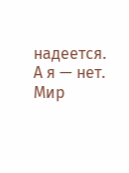надеется. А я — нет. Мир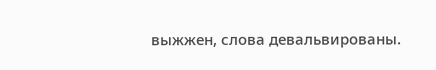выжжен, слова девальвированы.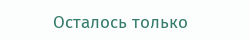Осталось только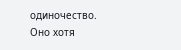одиночество. Оно хотя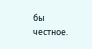бы честное.